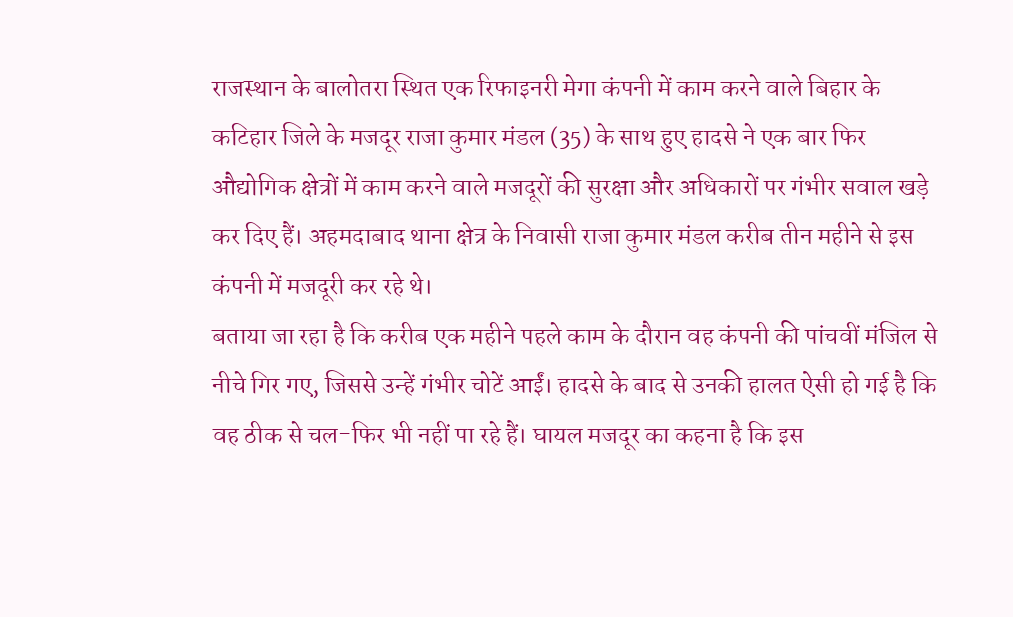राजस्थान के बालोतरा स्थित एक रिफाइनरी मेगा कंपनी में काम करने वाले बिहार के कटिहार जिले के मजदूर राजा कुमार मंडल (35) के साथ हुए हादसे ने एक बार फिर औद्योगिक क्षेत्रों में काम करने वाले मजदूरों की सुरक्षा और अधिकारों पर गंभीर सवाल खड़े कर दिए हैं। अहमदाबाद थाना क्षेत्र के निवासी राजा कुमार मंडल करीब तीन महीने से इस कंपनी में मजदूरी कर रहे थे।
बताया जा रहा है कि करीब एक महीने पहले काम के दौरान वह कंपनी की पांचवीं मंजिल से नीचे गिर गए, जिससे उन्हें गंभीर चोटें आईं। हादसे के बाद से उनकी हालत ऐसी हो गई है कि वह ठीक से चल-फिर भी नहीं पा रहे हैं। घायल मजदूर का कहना है कि इस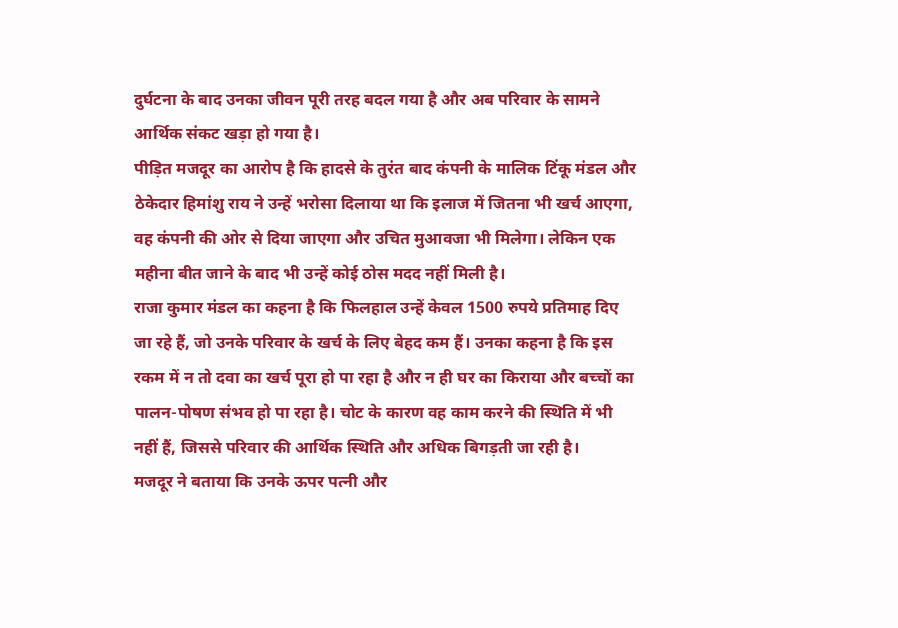दुर्घटना के बाद उनका जीवन पूरी तरह बदल गया है और अब परिवार के सामने आर्थिक संकट खड़ा हो गया है।
पीड़ित मजदूर का आरोप है कि हादसे के तुरंत बाद कंपनी के मालिक टिंकू मंडल और ठेकेदार हिमांशु राय ने उन्हें भरोसा दिलाया था कि इलाज में जितना भी खर्च आएगा, वह कंपनी की ओर से दिया जाएगा और उचित मुआवजा भी मिलेगा। लेकिन एक महीना बीत जाने के बाद भी उन्हें कोई ठोस मदद नहीं मिली है।
राजा कुमार मंडल का कहना है कि फिलहाल उन्हें केवल 1500 रुपये प्रतिमाह दिए जा रहे हैं, जो उनके परिवार के खर्च के लिए बेहद कम हैं। उनका कहना है कि इस रकम में न तो दवा का खर्च पूरा हो पा रहा है और न ही घर का किराया और बच्चों का पालन-पोषण संभव हो पा रहा है। चोट के कारण वह काम करने की स्थिति में भी नहीं हैं, जिससे परिवार की आर्थिक स्थिति और अधिक बिगड़ती जा रही है।
मजदूर ने बताया कि उनके ऊपर पत्नी और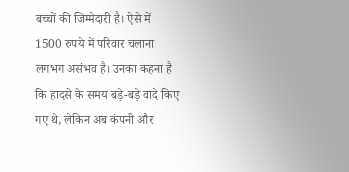बच्चों की जिम्मेदारी है। ऐसे में 1500 रुपये में परिवार चलाना लगभग असंभव है। उनका कहना है कि हादसे के समय बड़े-बड़े वादे किए गए थे, लेकिन अब कंपनी और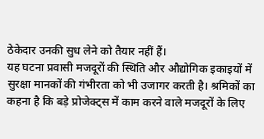ठेकेदार उनकी सुध लेने को तैयार नहीं हैं।
यह घटना प्रवासी मजदूरों की स्थिति और औद्योगिक इकाइयों में सुरक्षा मानकों की गंभीरता को भी उजागर करती है। श्रमिकों का कहना है कि बड़े प्रोजेक्ट्स में काम करने वाले मजदूरों के लिए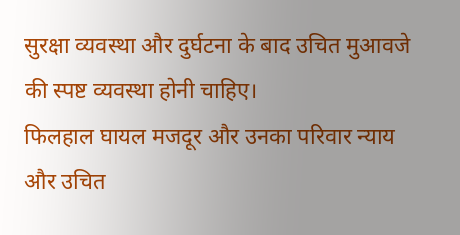सुरक्षा व्यवस्था और दुर्घटना के बाद उचित मुआवजे की स्पष्ट व्यवस्था होनी चाहिए।
फिलहाल घायल मजदूर और उनका परिवार न्याय और उचित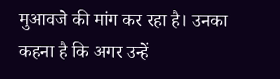मुआवजे की मांग कर रहा है। उनका कहना है कि अगर उन्हें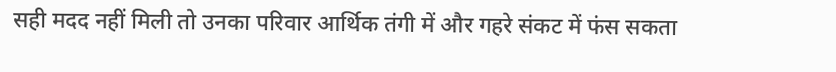सही मदद नहीं मिली तो उनका परिवार आर्थिक तंगी में और गहरे संकट में फंस सकता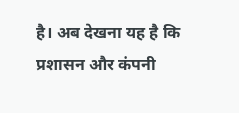है। अब देखना यह है कि प्रशासन और कंपनी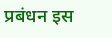प्रबंधन इस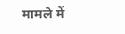मामले में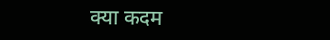क्या कदम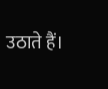उठाते हैं।